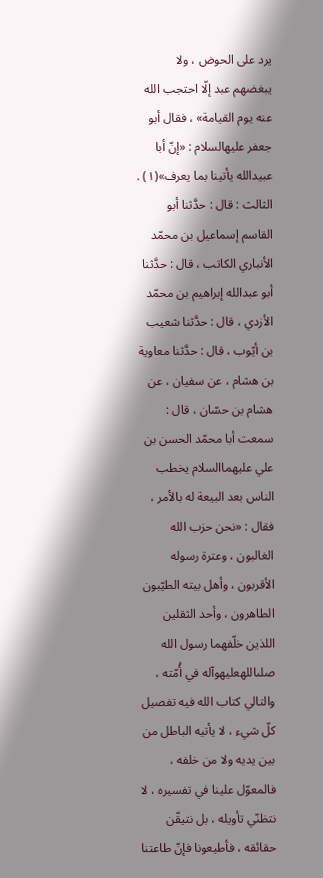يرد على الحوض ، ولا يبغضهم عبد إلّا احتجب الله عنه يوم القيامة» ، فقال أبو جعفر عليهالسلام : «إنّ أبا عبيدالله يأتينا بما يعرف»(١) .
الثالث : قال : حدَّثنا أبو القاسم إسماعيل بن محمّد الأنباري الكاتب ، قال : حدَّثنا أبو عبدالله إبراهيم بن محمّد الأزدي ، قال : حدَّثنا شعيب بن أيّوب ، قال : حدَّثنا معاوية بن هشام ، عن سفيان ، عن هشام بن حسّان ، قال : سمعت أبا محمّد الحسن بن علي عليهماالسلام يخطب الناس بعد البيعة له بالأمر ، فقال : «نحن حزب الله الغالبون ، وعترة رسوله الأقربون ، وأهل بيته الطيّبون الطاهرون ، وأحد الثقلين اللذين خلّفهما رسول الله صلىاللهعليهوآله في أُمّته ، والتالي كتاب الله فيه تفصيل كلّ شيء ، لا يأتيه الباطل من بين يديه ولا من خلفه ، فالمعوّل علينا في تفسيره ، لا نتظنّي تأويله ، بل نتيقّن حقائقه ، فأطيعونا فإنّ طاعتنا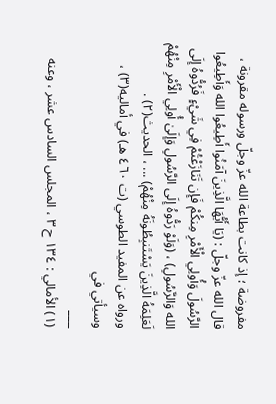مفروضة ؛ إذ كانت بطاعة الله عزّ وجلّ ورسوله مقرونة ، قال الله عزّ وجلّ : (يَا أَيُّهَا الَّذِينَ آمَنُوا أَطِيعُوا الله وَأَطِيعُوا الرَّسُولَ وَأُولِي الْأَمْرِ مِنكُمْ فَإِن تَنَازَعْتُمْ فِي شَيْءٍ فَرُدُّوهُ إِلَى الله وَالرَّسُولِ) ، (وَلَوْ رَدُّوهُ إِلَى الرَّسُولِ وَإِلَىٰ أُولِي الْأَمْرِ مِنْهُمْ لَعَلِمَهُ الَّذِينَ يَسْتَنبِطُونَهُ مِنْهُمْ) ... ، الحديث(٢) .
ورواه عن المفيد الطوسي (ت ٤٦٠ هـ) في أماليه(٣) ، وسيأتي في
___
(١) الأمالي : ١٣٤ ح ٣ ، المجلس السادس عشر ، وعنه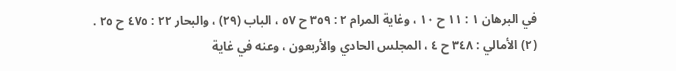في البرهان ١ : ١١ ح ١٠ ، وغاية المرام ٢ : ٣٥٩ ح ٥٧ ، الباب (٢٩) ، والبحار ٢٢ : ٤٧٥ ح ٢٥ .
(٢) الأمالي : ٣٤٨ ح ٤ ، المجلس الحادي والأربعون ، وعنه في غاية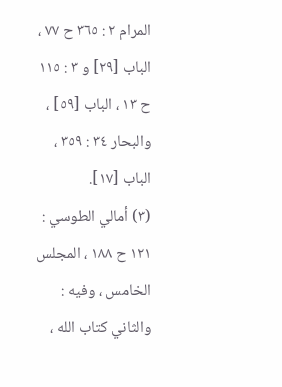المرام ٢ : ٣٦٥ ح ٧٧ ، الباب [٢٩] و ٣ : ١١٥ ح ١٣ ، الباب [٥٩] ، والبحار ٣٤ : ٣٥٩ ، الباب [١٧].
(٣) أمالي الطوسي : ١٢١ ح ١٨٨ ، المجلس الخامس ، وفيه : والثاني كتاب الله ،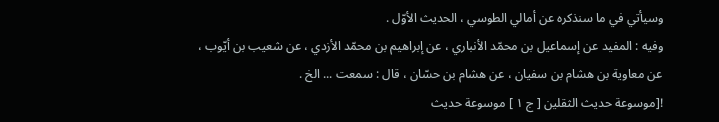وسيأتي في ما سنذكره عن أمالي الطوسي ، الحديث الأوّل .
وفيه : المفيد عن إسماعيل بن محمّد الأنباري ، عن إبراهيم بن محمّد الأزدي ، عن شعيب بن أيّوب ، عن معاوية بن هشام بن سفيان ، عن هشام بن حسّان ، قال : سمعت ... الخ .
![موسوعة حديث الثقلين [ ج ١ ] موسوعة حديث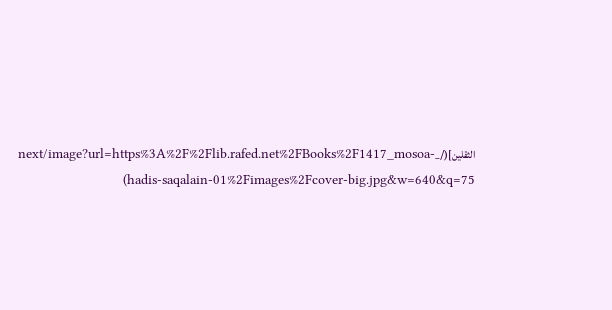الثقلين](/_next/image?url=https%3A%2F%2Flib.rafed.net%2FBooks%2F1417_mosoa-hadis-saqalain-01%2Fimages%2Fcover-big.jpg&w=640&q=75)